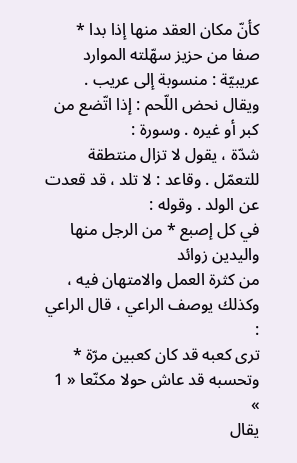كأنّ مكان العقد منها إذا بدا * صفا من حزيز سهّلته الموارد
عريبيّة : منسوبة إلى عريب . ويقال نحض اللّحم : إذا اتّضع من كبر أو غيره . وسورة :
شدّة ، يقول لا تزال منتطقة للتعمّل . وقاعد : لا تلد ، قد قعدت عن الولد . وقوله :
في كل إصبع * من الرجل منها واليدين زوائد
من كثرة العمل والامتهان فيه ، وكذلك يوصف الراعي ، قال الراعي :
ترى كعبه قد كان كعبين مرّة * وتحسبه قد عاش حولا مكنّعا « 1 »
يقال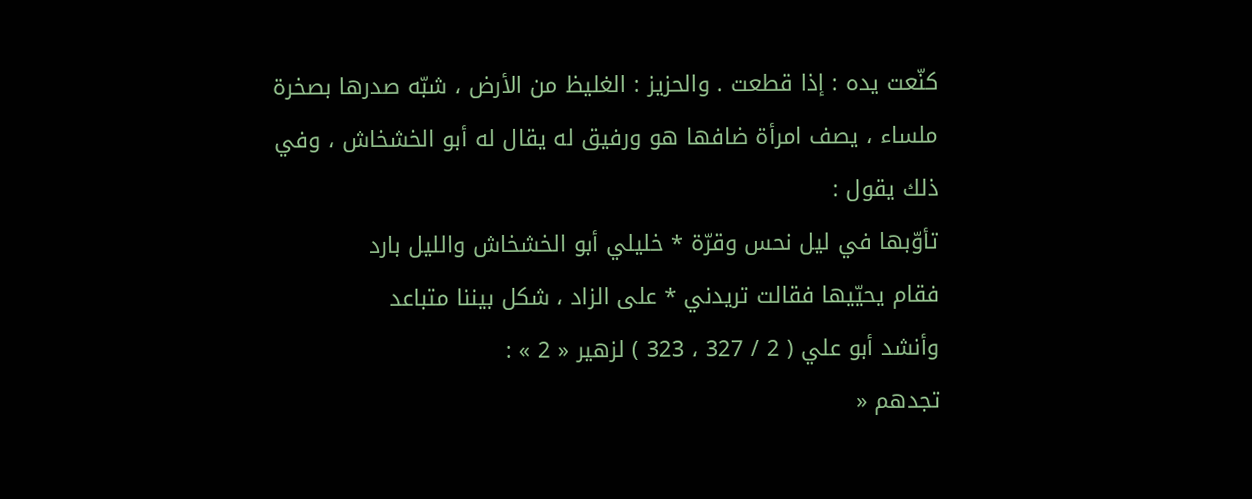كنّعت يده : إذا قطعت . والحزيز : الغليظ من الأرض ، شبّه صدرها بصخرة ملساء ، يصف امرأة ضافها هو ورفيق له يقال له أبو الخشخاش ، وفي ذلك يقول :
تأوّبها في ليل نحس وقرّة * خليلي أبو الخشخاش والليل بارد
فقام يحيّيها فقالت تريدني * على الزاد ، شكل بيننا متباعد
وأنشد أبو علي ( 2 / 327 ، 323 ) لزهير « 2 » :
تجدهم «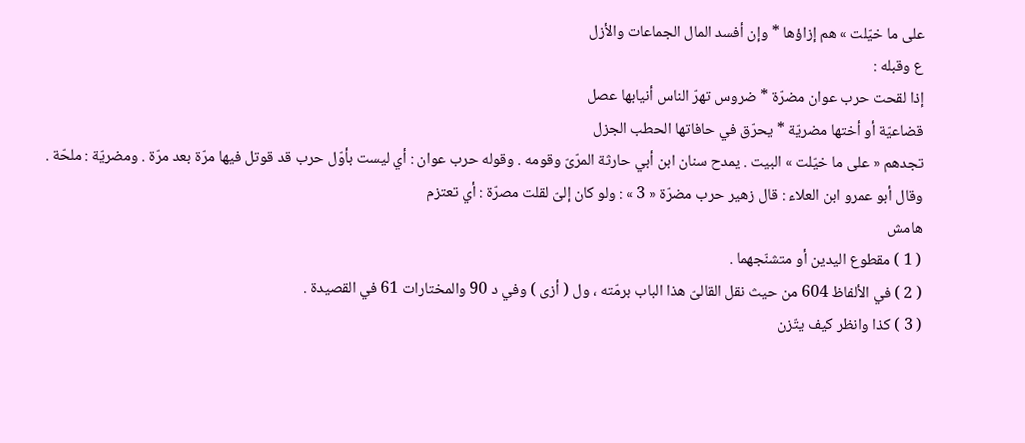على ما خيّلت » هم إزاؤها * وإن أفسد المال الجماعات والأزل
ع وقبله :
إذا لقحت حرب عوان مضرّة * ضروس تهرّ الناس أنيابها عصل
قضاعيّة أو أختها مضريّة * يحرّق في حافاتها الحطب الجزل
تجدهم « على ما خيّلت » البيت . يمدح سنان ابن أبي حارثة المرّىّ وقومه . وقوله حرب عوان : أي ليست بأوّل حرب قد قوتل فيها مرّة بعد مرّة . ومضريّة : ملحّة .
وقال أبو عمرو ابن العلاء : قال زهير حرب مضرّة « 3 » : ولو كان إلىّ لقلت مصرّة : أي تعتزم
هامش
( 1 ) مقطوع اليدين أو متشنّجهما .
( 2 ) في الألفاظ 604 من حيث نقل القالىّ هذا الباب برمّته ، ول ( أزى ) وفي د 90 والمختارات 61 في القصيدة .
( 3 ) كذا وانظر كيف يتّزن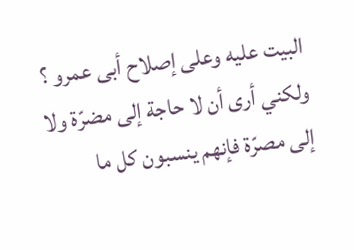البيت عليه وعلى إصلاح أبى عمرو ؟ ولكني أرى أن لا حاجة إلى مضرّة ولا إلى مصرّة فإنهم ينسبون كل ما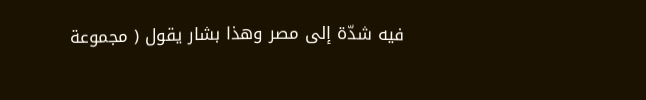فيه شدّة إلى مصر وهذا بشار يقول ( مجموعة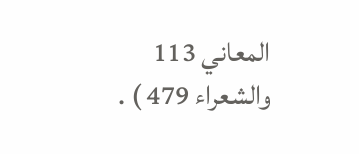المعاني 113 والشعراء 479 ) .